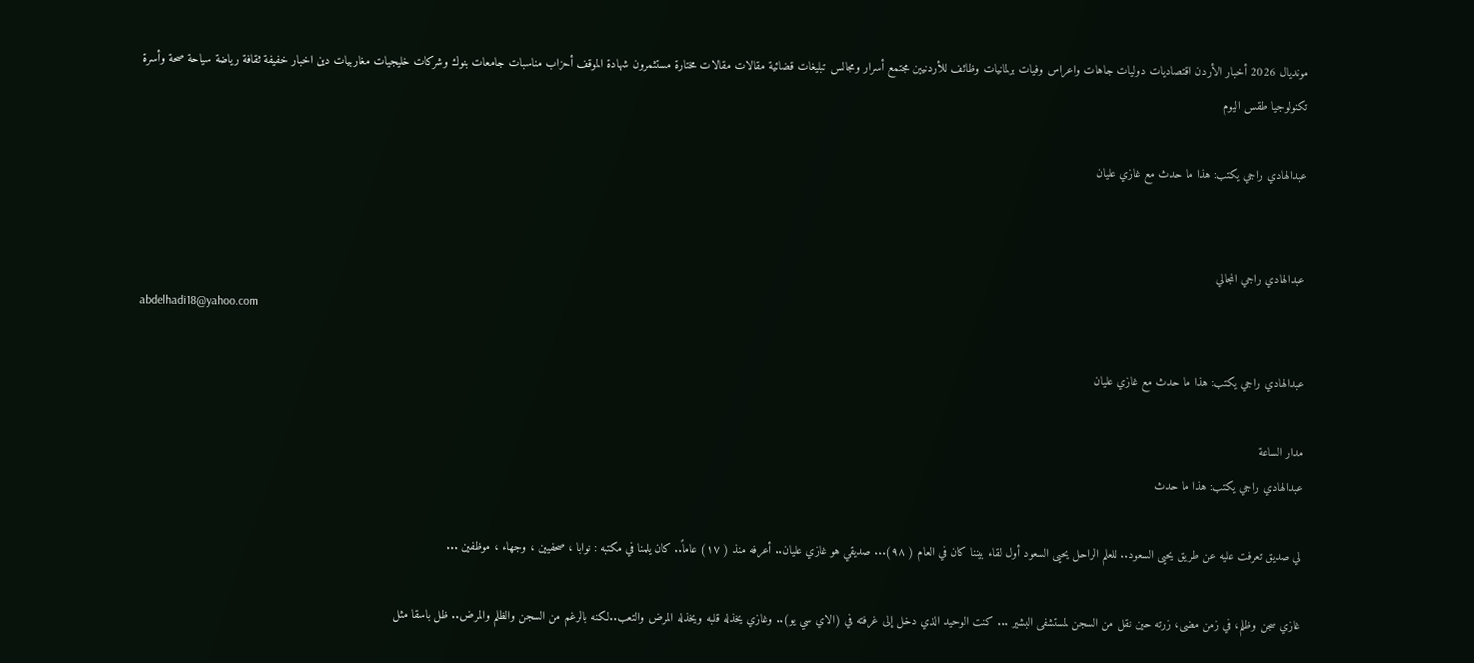مونديال 2026 أخبار الأردن اقتصاديات دوليات جاهات واعراس وفيات برلمانيات وظائف للأردنيين مجتمع أسرار ومجالس تبليغات قضائية مقالات مقالات مختارة مستثمرون شهادة الموقف أحزاب مناسبات جامعات بنوك وشركات خليجيات مغاربيات دين اخبار خفيفة ثقافة رياضة سياحة صحة وأسرة تكنولوجيا طقس اليوم

عبدالهادي راجي يكتب: هذا ما حدث مع غازي عليان


عبدالهادي راجي المجالي
abdelhadi18@yahoo.com

عبدالهادي راجي يكتب: هذا ما حدث مع غازي عليان

مدار الساعة
عبدالهادي راجي يكتب: هذا ما حدث

لي صديق تعرفت عليه عن طريق يحيى السعود.. للعلم الراحل يحيى السعود أول لقاء بيننا كان في العام ( ٩٨)... صديقي هو غازي عليان.. أعرفه منذ ( ١٧) عاماً.. كان يلمنا في مكتبه : نوابا ، صحفيين ، وجهاء ، موظفين ...

غازي سجن وظلم، في زمن مضى، زرته حين نقل من السجن لمستشفى البشير ... كنت الوحيد الذي دخل إلى غرفته في (الاي سي يو).. وغازي يخذله قلبه ويخذله المرض والتعب..لكنه بالرغم من السجن والظلم والمرض.. ظل باسقا مثل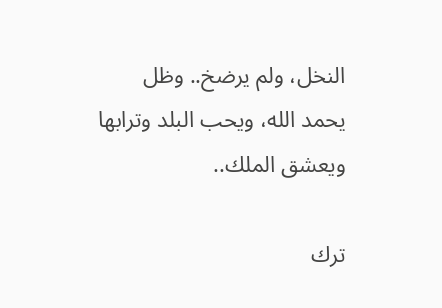النخل، ولم يرضخ.. وظل يحمد الله، ويحب البلد وترابها ويعشق الملك..

ترك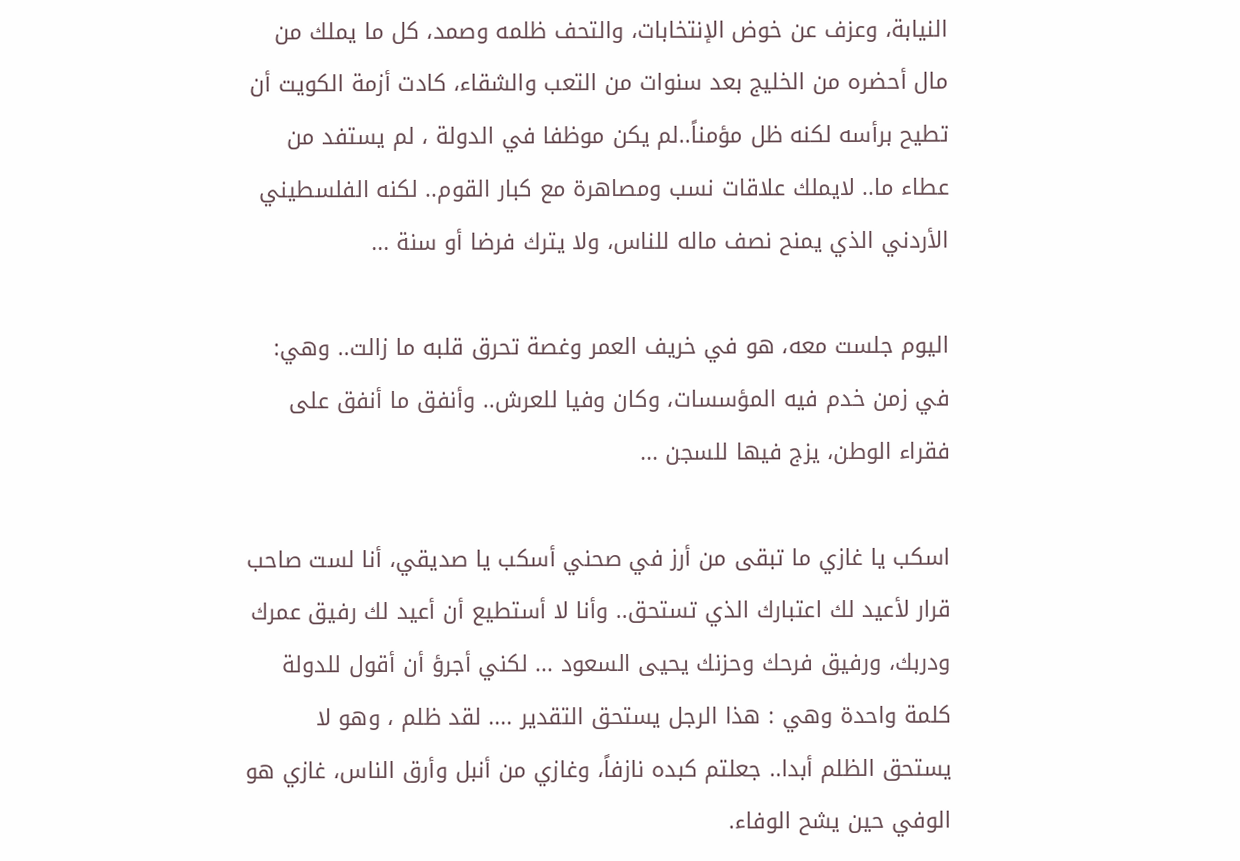النيابة، وعزف عن خوض الإنتخابات، والتحف ظلمه وصمد، كل ما يملك من مال أحضره من الخليج بعد سنوات من التعب والشقاء، كادت أزمة الكويت أن تطيح برأسه لكنه ظل مؤمناً..لم يكن موظفا في الدولة ، لم يستفد من عطاء ما.. لايملك علاقات نسب ومصاهرة مع كبار القوم.. لكنه الفلسطيني الأردني الذي يمنح نصف ماله للناس، ولا يترك فرضا أو سنة ...

اليوم جلست معه، هو في خريف العمر وغصة تحرق قلبه ما زالت.. وهي: في زمن خدم فيه المؤسسات، وكان وفيا للعرش.. وأنفق ما أنفق على فقراء الوطن، يزج فيها للسجن ...

اسكب يا غازي ما تبقى من أرز في صحني أسكب يا صديقي، أنا لست صاحب قرار لأعيد لك اعتبارك الذي تستحق.. وأنا لا أستطيع أن أعيد لك رفيق عمرك ودربك، ورفيق فرحك وحزنك يحيى السعود ... لكني أجرؤ أن أقول للدولة كلمة واحدة وهي : هذا الرجل يستحق التقدير .... لقد ظلم ، وهو لا يستحق الظلم أبدا.. جعلتم كبده نازفاً، وغازي من أنبل وأرق الناس، غازي هو الوفي حين يشح الوفاء.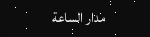مدار الساعة